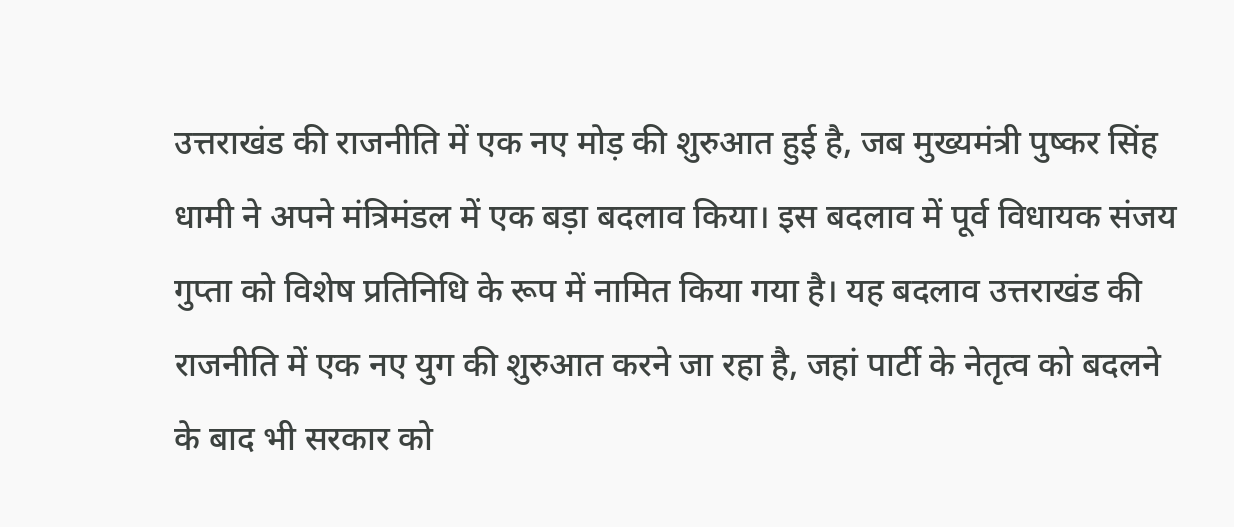उत्तराखंड की राजनीति में एक नए मोड़ की शुरुआत हुई है, जब मुख्यमंत्री पुष्कर सिंह धामी ने अपने मंत्रिमंडल में एक बड़ा बदलाव किया। इस बदलाव में पूर्व विधायक संजय गुप्ता को विशेष प्रतिनिधि के रूप में नामित किया गया है। यह बदलाव उत्तराखंड की राजनीति में एक नए युग की शुरुआत करने जा रहा है, जहां पार्टी के नेतृत्व को बदलने के बाद भी सरकार को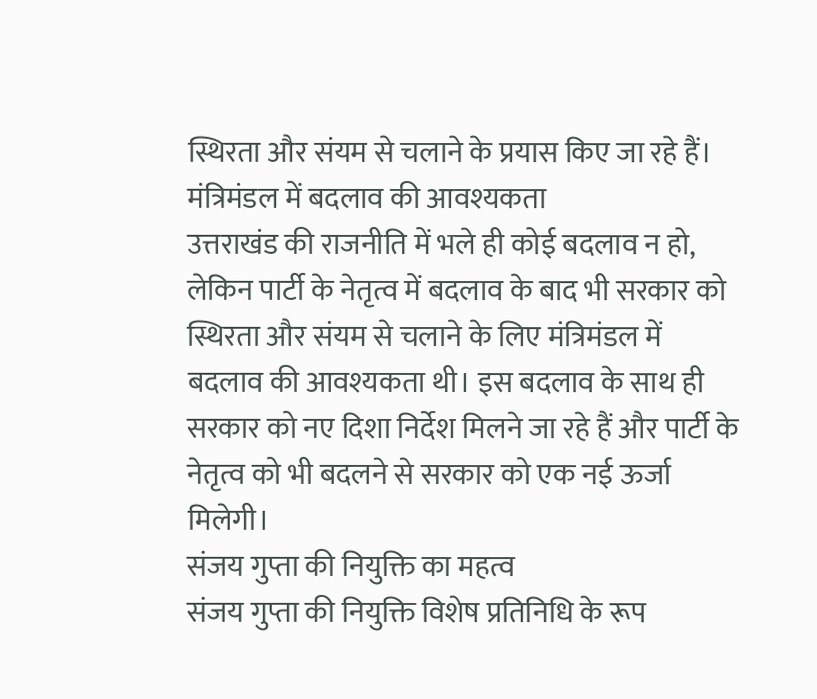स्थिरता और संयम से चलाने के प्रयास किए जा रहे हैं।
मंत्रिमंडल में बदलाव की आवश्यकता
उत्तराखंड की राजनीति में भले ही कोई बदलाव न हो, लेकिन पार्टी के नेतृत्व में बदलाव के बाद भी सरकार को स्थिरता और संयम से चलाने के लिए मंत्रिमंडल में बदलाव की आवश्यकता थी। इस बदलाव के साथ ही सरकार को नए दिशा निर्देश मिलने जा रहे हैं और पार्टी के नेतृत्व को भी बदलने से सरकार को एक नई ऊर्जा मिलेगी।
संजय गुप्ता की नियुक्ति का महत्व
संजय गुप्ता की नियुक्ति विशेष प्रतिनिधि के रूप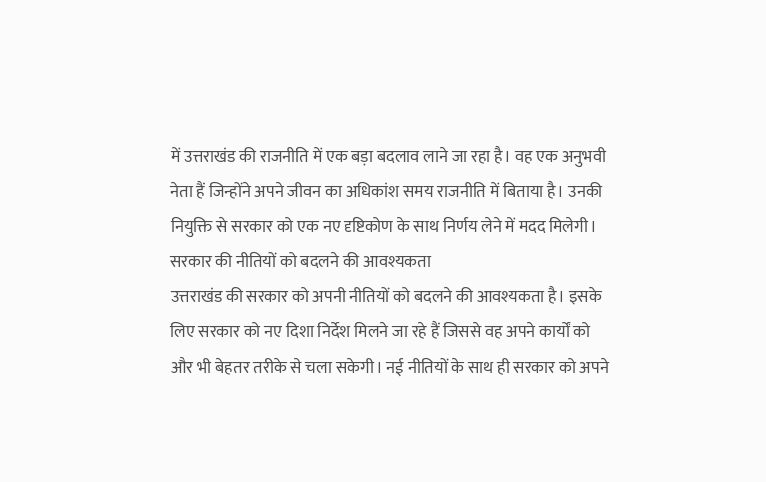में उत्तराखंड की राजनीति में एक बड़ा बदलाव लाने जा रहा है। वह एक अनुभवी नेता हैं जिन्होंने अपने जीवन का अधिकांश समय राजनीति में बिताया है। उनकी नियुक्ति से सरकार को एक नए दृष्टिकोण के साथ निर्णय लेने में मदद मिलेगी।
सरकार की नीतियों को बदलने की आवश्यकता
उत्तराखंड की सरकार को अपनी नीतियों को बदलने की आवश्यकता है। इसके लिए सरकार को नए दिशा निर्देश मिलने जा रहे हैं जिससे वह अपने कार्यों को और भी बेहतर तरीके से चला सकेगी। नई नीतियों के साथ ही सरकार को अपने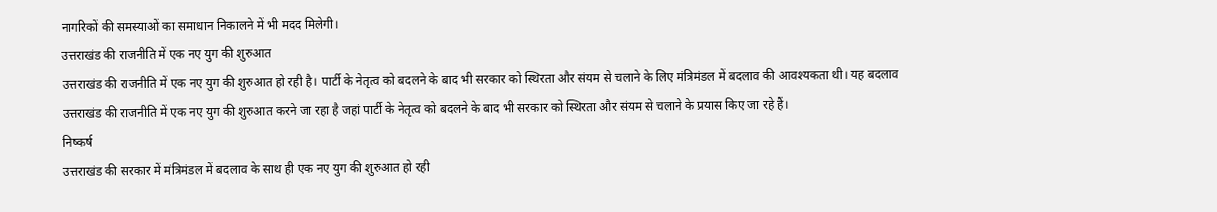नागरिकों की समस्याओं का समाधान निकालने में भी मदद मिलेगी।
उत्तराखंड की राजनीति में एक नए युग की शुरुआत
उत्तराखंड की राजनीति में एक नए युग की शुरुआत हो रही है। पार्टी के नेतृत्व को बदलने के बाद भी सरकार को स्थिरता और संयम से चलाने के लिए मंत्रिमंडल में बदलाव की आवश्यकता थी। यह बदलाव उत्तराखंड की राजनीति में एक नए युग की शुरुआत करने जा रहा है जहां पार्टी के नेतृत्व को बदलने के बाद भी सरकार को स्थिरता और संयम से चलाने के प्रयास किए जा रहे हैं।
निष्कर्ष
उत्तराखंड की सरकार में मंत्रिमंडल में बदलाव के साथ ही एक नए युग की शुरुआत हो रही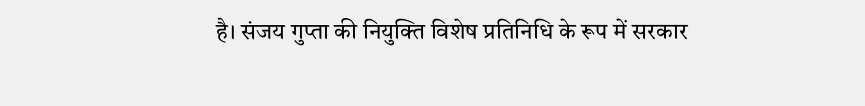है। संजय गुप्ता की नियुक्ति विशेष प्रतिनिधि के रूप में सरकार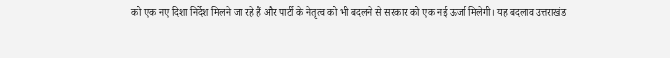को एक नए दिशा निर्देश मिलने जा रहे हैं और पार्टी के नेतृत्व को भी बदलने से सरकार को एक नई ऊर्जा मिलेगी। यह बदलाव उत्तराखंड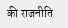की राजनीति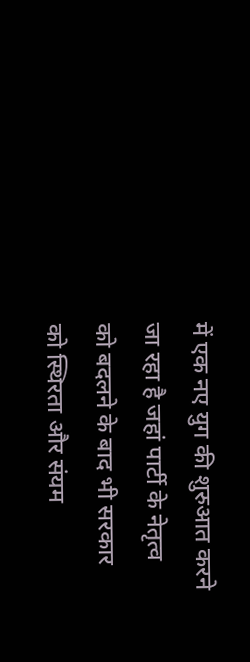में एक नए युग की शुरुआत करने जा रहा है जहां पार्टी के नेतृत्व को बदलने के बाद भी सरकार को स्थिरता और संयम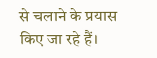से चलाने के प्रयास किए जा रहे हैं।